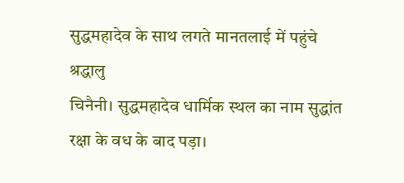सुद्धमहादेव के साथ लगते मानतलाई में पहुंचे श्रद्धालु
चिनैनी। सुद्धमहादेव धार्मिक स्थल का नाम सुद्धांत रक्षा के वध के बाद पड़ा।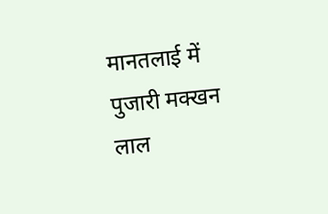मानतलाई में पुजारी मक्खन लाल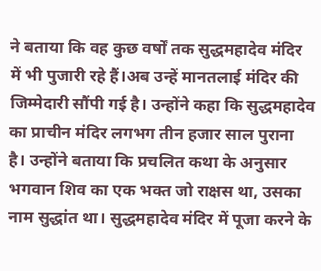ने बताया कि वह कुछ वर्षों तक सुद्धमहादेव मंदिर में भी पुजारी रहे हैं।अब उन्हें मानतलाई मंदिर की जिम्मेदारी सौंपी गई है। उन्होंने कहा कि सुद्धमहादेव का प्राचीन मंदिर लगभग तीन हजार साल पुराना है। उन्होंने बताया कि प्रचलित कथा के अनुसार भगवान शिव का एक भक्त जो राक्षस था, उसका नाम सुद्धांत था। सुद्धमहादेव मंदिर में पूजा करने के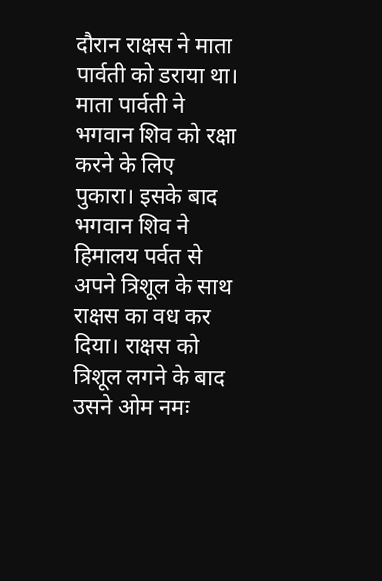दौरान राक्षस ने माता पार्वती को डराया था। माता पार्वती ने भगवान शिव को रक्षा करने के लिए पुकारा। इसके बाद भगवान शिव ने हिमालय पर्वत से अपने त्रिशूल के साथ राक्षस का वध कर दिया। राक्षस को त्रिशूल लगने के बाद उसने ओम नमः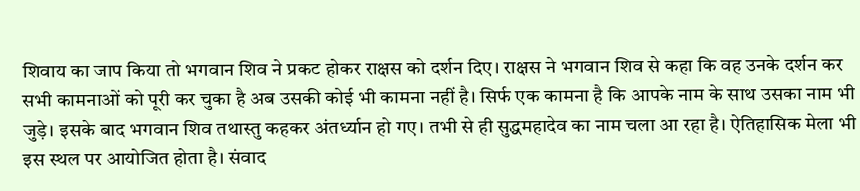शिवाय का जाप किया तो भगवान शिव ने प्रकट होकर राक्षस को दर्शन दिए। राक्षस ने भगवान शिव से कहा कि वह उनके दर्शन कर सभी कामनाओं को पूरी कर चुका है अब उसकी कोई भी कामना नहीं है। सिर्फ एक कामना है कि आपके नाम के साथ उसका नाम भी जुड़े। इसके बाद भगवान शिव तथास्तु कहकर अंतर्ध्यान हो गए। तभी से ही सुद्धमहादेव का नाम चला आ रहा है। ऐतिहासिक मेला भी इस स्थल पर आयोजित होता है। संवाद